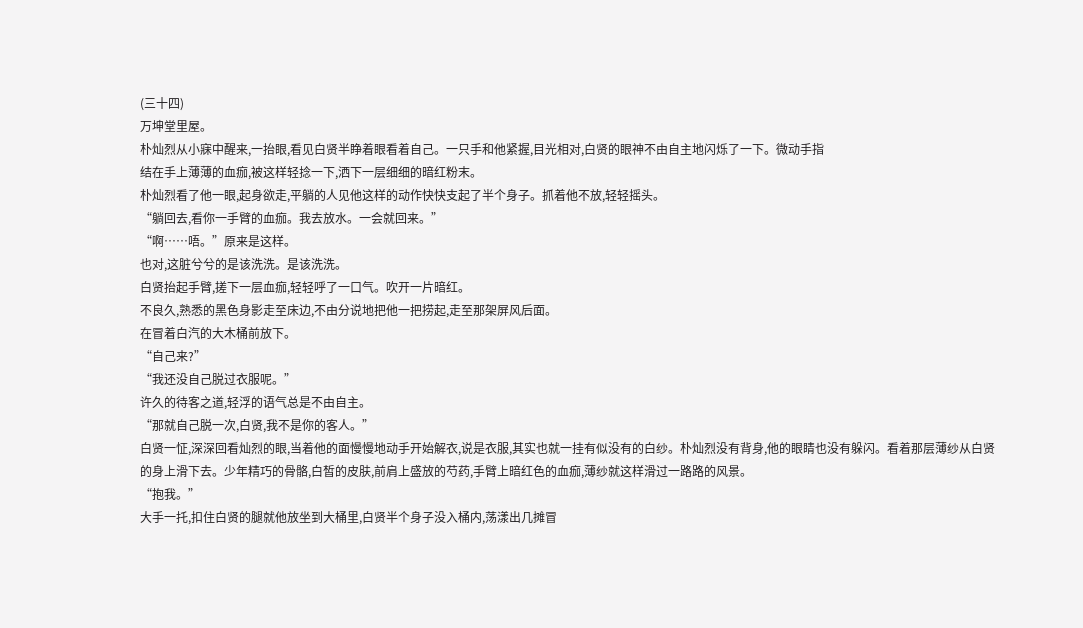(三十四)
万坤堂里屋。
朴灿烈从小寐中醒来,一抬眼,看见白贤半睁着眼看着自己。一只手和他紧握,目光相对,白贤的眼神不由自主地闪烁了一下。微动手指
结在手上薄薄的血痂,被这样轻捻一下,洒下一层细细的暗红粉末。
朴灿烈看了他一眼,起身欲走,平躺的人见他这样的动作快快支起了半个身子。抓着他不放,轻轻摇头。
“躺回去,看你一手臂的血痂。我去放水。一会就回来。”
“啊……唔。”原来是这样。
也对,这脏兮兮的是该洗洗。是该洗洗。
白贤抬起手臂,搓下一层血痂,轻轻呼了一口气。吹开一片暗红。
不良久,熟悉的黑色身影走至床边,不由分说地把他一把捞起,走至那架屏风后面。
在冒着白汽的大木桶前放下。
“自己来?”
“我还没自己脱过衣服呢。”
许久的待客之道,轻浮的语气总是不由自主。
“那就自己脱一次,白贤,我不是你的客人。”
白贤一怔,深深回看灿烈的眼,当着他的面慢慢地动手开始解衣,说是衣服,其实也就一挂有似没有的白纱。朴灿烈没有背身,他的眼睛也没有躲闪。看着那层薄纱从白贤的身上滑下去。少年精巧的骨骼,白皙的皮肤,前肩上盛放的芍药,手臂上暗红色的血痂,薄纱就这样滑过一路路的风景。
“抱我。”
大手一托,扣住白贤的腿就他放坐到大桶里,白贤半个身子没入桶内,荡漾出几摊冒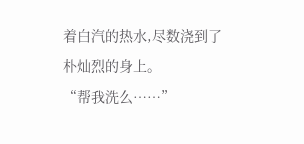着白汽的热水,尽数浇到了朴灿烈的身上。
“帮我洗么……”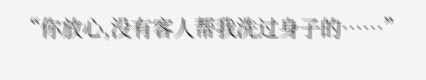“你放心,没有客人帮我洗过身子的……”